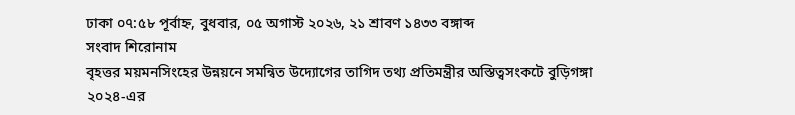ঢাকা ০৭:৫৮ পূর্বাহ্ন, বুধবার, ০৫ অগাস্ট ২০২৬, ২১ শ্রাবণ ১৪৩৩ বঙ্গাব্দ
সংবাদ শিরোনাম
বৃহত্তর ময়মনসিংহের উন্নয়নে সমন্বিত উদ্যোগের তাগিদ তথ্য প্রতিমন্ত্রীর অস্তিত্বসংকটে বুড়িগঙ্গা ২০২৪-এর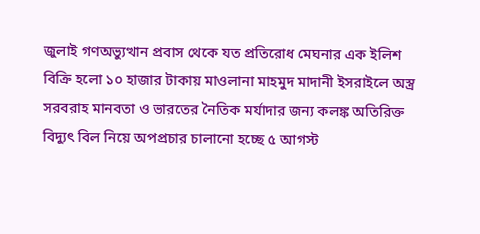জুলাই গণঅভ্যুত্থান প্রবাস থেকে যত প্রতিরোধ মেঘনার এক ইলিশ বিক্রি হলো ১০ হাজার টাকায় মাওলানা মাহমুদ মাদানী ইসরাইলে অস্ত্র সরবরাহ মানবতা ও ভারতের নৈতিক মর্যাদার জন্য কলঙ্ক অতিরিক্ত বিদ্যুৎ বিল নিয়ে অপপ্রচার চালানো হচ্ছে ৫ আগস্ট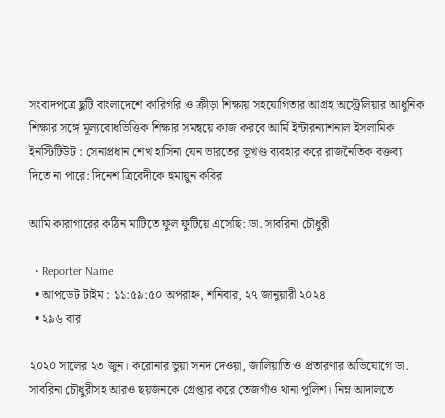সংবাদপত্রে ছুটি বাংলাদেশে কারিগরি ও ক্রীড়া শিক্ষায় সহযোগিতার আগ্রহ অস্ট্রেলিয়ার আধুনিক শিক্ষার সঙ্গে মূল্যবোধভিত্তিক শিক্ষার সমন্বয়ে কাজ করবে আর্মি ইন্টারন্যাশনাল ইসলামিক ইনস্টিটিউট : সেনাপ্রধান শেখ হাসিনা যেন ভারতের ভূখণ্ড ব্যবহার করে রাজনৈতিক বক্তব্য দিতে না পারে: দিনেশ ত্রিবেদীকে হুমায়ুন কবির

আমি কারাগারের কঠিন মাটিতে ফুল ফুটিয়ে এসেছি: ডা. সাবরিনা চৌধুরী

  • Reporter Name
  • আপডেট টাইম : ১১:৫৯:৫০ অপরাহ্ন, শনিবার, ২৭ জানুয়ারী ২০২৪
  • ২৯৬ বার

২০২০ সালের ২৩ জুন। করোনার ভুয়া সনদ দেওয়া, জালিয়াতি ও প্রতারণার অভিযোগে ডা. সাবরিনা চৌধুরীসহ আরও ছয়জনকে গ্রেপ্তার করে তেজগাঁও থানা পুলিশ। নিম্ন আদালতে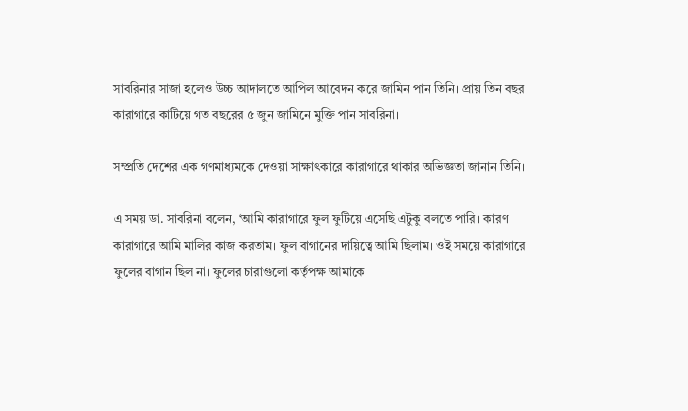সাবরিনার সাজা হলেও উচ্চ আদালতে আপিল আবেদন করে জামিন পান তিনি। প্রায় তিন বছর কারাগারে কাটিয়ে গত বছরের ৫ জুন জামিনে মুক্তি পান সাবরিনা।

সম্প্রতি দেশের এক গণমাধ্যমকে দেওয়া সাক্ষাৎকারে কারাগারে থাকার অভিজ্ঞতা জানান তিনি।

এ সময় ডা. সাবরিনা বলেন, ‘আমি কারাগারে ফুল ফুটিয়ে এসেছি এটুকু বলতে পারি। কারণ কারাগারে আমি মালির কাজ করতাম। ফুল বাগানের দায়িত্বে আমি ছিলাম। ওই সময়ে কারাগারে ফুলের বাগান ছিল না। ফুলের চারাগুলো কর্তৃপক্ষ আমাকে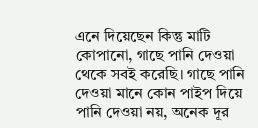এনে দিয়েছেন কিন্তু মাটি কোপানো, গাছে পানি দেওয়া থেকে সবই করেছি। গাছে পানি দেওয়া মানে কোন পাইপ দিয়ে পানি দেওয়া নয়, অনেক দূর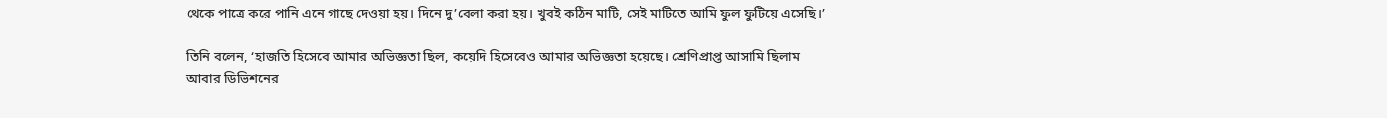থেকে পাত্রে করে পানি এনে গাছে দেওয়া হয়। দিনে দু’বেলা করা হয়। খুবই কঠিন মাটি, সেই মাটিতে আমি ফুল ফুটিয়ে এসেছি।’

তিনি বলেন, ‘হাজতি হিসেবে আমার অভিজ্ঞতা ছিল, কয়েদি হিসেবেও আমার অভিজ্ঞতা হয়েছে। শ্রেণিপ্রাপ্ত আসামি ছিলাম আবার ডিভিশনের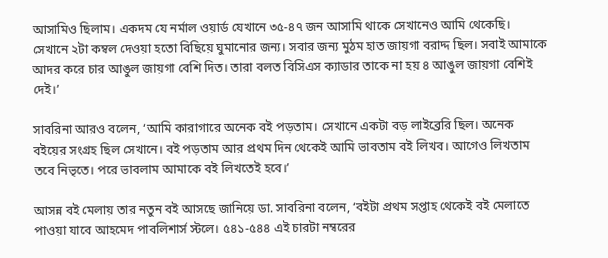আসামিও ছিলাম। একদম যে নর্মাল ওয়ার্ড যেখানে ৩৫-৪৭ জন আসামি থাকে সেখানেও আমি থেকেছি। সেখানে ২টা কম্বল দেওয়া হতো বিছিয়ে ঘুমানোর জন্য। সবার জন্য মুঠম হাত জায়গা বরাদ্দ ছিল। সবাই আমাকে আদর করে চার আঙুল জায়গা বেশি দিত। তারা বলত বিসিএস ক্যাডার তাকে না হয় ৪ আঙুল জায়গা বেশিই দেই।’

সাবরিনা আরও বলেন, ‘আমি কারাগারে অনেক বই পড়তাম। সেখানে একটা বড় লাইব্রেরি ছিল। অনেক বইয়ের সংগ্রহ ছিল সেখানে। বই পড়তাম আর প্রথম দিন থেকেই আমি ভাবতাম বই লিখব। আগেও লিখতাম তবে নিভৃতে। পরে ভাবলাম আমাকে বই লিখতেই হবে।’

আসন্ন বই মেলায় তার নতুন বই আসছে জানিয়ে ডা. সাবরিনা বলেন, ‘বইটা প্রথম সপ্তাহ থেকেই বই মেলাতে পাওয়া যাবে আহমেদ পাবলিশার্স স্টলে। ৫৪১-৫৪৪ এই চারটা নম্বরের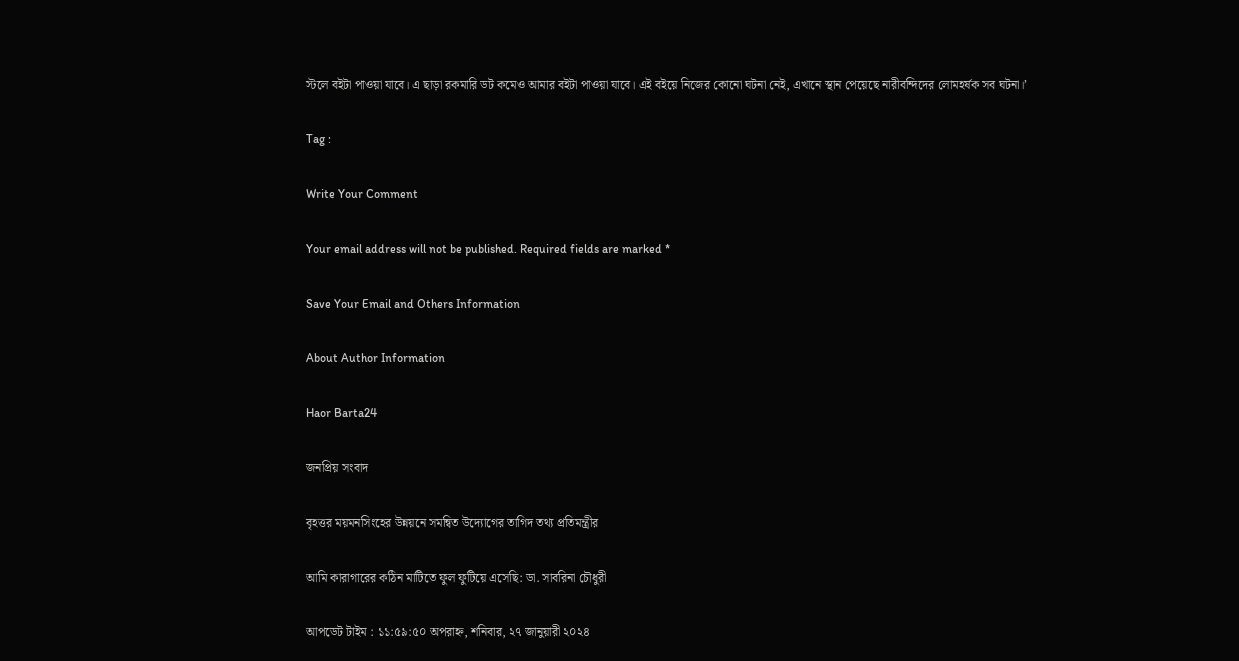স্টলে বইটা পাওয়া যাবে। এ ছাড়া রকমারি ডট কমেও আমার বইটা পাওয়া যাবে। এই বইয়ে নিজের কোনো ঘটনা নেই, এখানে স্থান পেয়েছে নারীবন্দিদের লোমহর্ষক সব ঘটনা।’

Tag :

Write Your Comment

Your email address will not be published. Required fields are marked *

Save Your Email and Others Information

About Author Information

Haor Barta24

জনপ্রিয় সংবাদ

বৃহত্তর ময়মনসিংহের উন্নয়নে সমন্বিত উদ্যোগের তাগিদ তথ্য প্রতিমন্ত্রীর

আমি কারাগারের কঠিন মাটিতে ফুল ফুটিয়ে এসেছি: ডা. সাবরিনা চৌধুরী

আপডেট টাইম : ১১:৫৯:৫০ অপরাহ্ন, শনিবার, ২৭ জানুয়ারী ২০২৪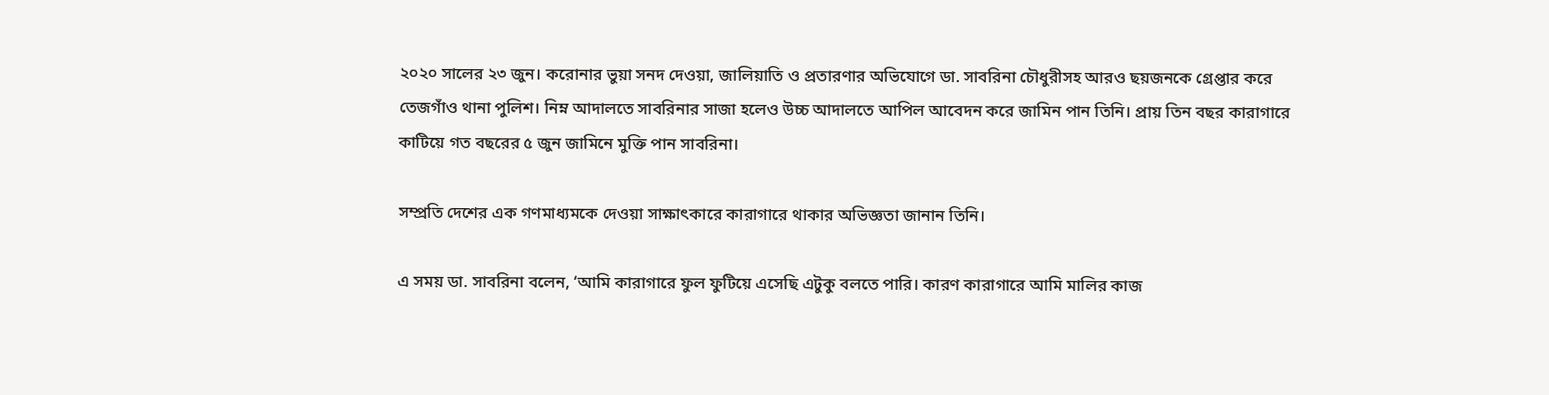২০২০ সালের ২৩ জুন। করোনার ভুয়া সনদ দেওয়া, জালিয়াতি ও প্রতারণার অভিযোগে ডা. সাবরিনা চৌধুরীসহ আরও ছয়জনকে গ্রেপ্তার করে তেজগাঁও থানা পুলিশ। নিম্ন আদালতে সাবরিনার সাজা হলেও উচ্চ আদালতে আপিল আবেদন করে জামিন পান তিনি। প্রায় তিন বছর কারাগারে কাটিয়ে গত বছরের ৫ জুন জামিনে মুক্তি পান সাবরিনা।

সম্প্রতি দেশের এক গণমাধ্যমকে দেওয়া সাক্ষাৎকারে কারাগারে থাকার অভিজ্ঞতা জানান তিনি।

এ সময় ডা. সাবরিনা বলেন, ‘আমি কারাগারে ফুল ফুটিয়ে এসেছি এটুকু বলতে পারি। কারণ কারাগারে আমি মালির কাজ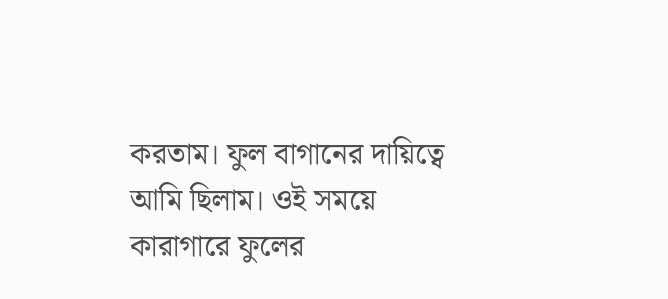করতাম। ফুল বাগানের দায়িত্বে আমি ছিলাম। ওই সময়ে কারাগারে ফুলের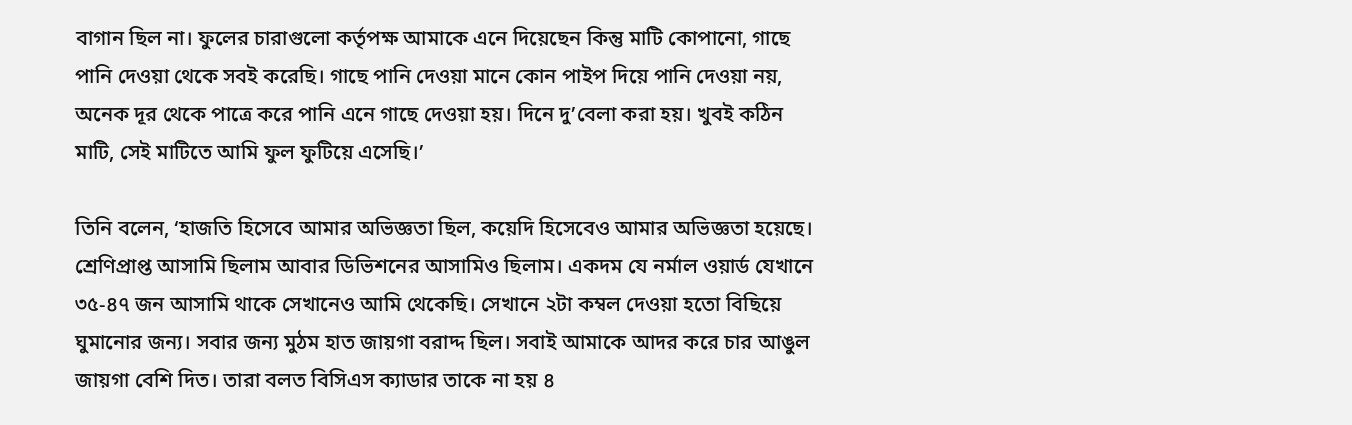বাগান ছিল না। ফুলের চারাগুলো কর্তৃপক্ষ আমাকে এনে দিয়েছেন কিন্তু মাটি কোপানো, গাছে পানি দেওয়া থেকে সবই করেছি। গাছে পানি দেওয়া মানে কোন পাইপ দিয়ে পানি দেওয়া নয়, অনেক দূর থেকে পাত্রে করে পানি এনে গাছে দেওয়া হয়। দিনে দু’বেলা করা হয়। খুবই কঠিন মাটি, সেই মাটিতে আমি ফুল ফুটিয়ে এসেছি।’

তিনি বলেন, ‘হাজতি হিসেবে আমার অভিজ্ঞতা ছিল, কয়েদি হিসেবেও আমার অভিজ্ঞতা হয়েছে। শ্রেণিপ্রাপ্ত আসামি ছিলাম আবার ডিভিশনের আসামিও ছিলাম। একদম যে নর্মাল ওয়ার্ড যেখানে ৩৫-৪৭ জন আসামি থাকে সেখানেও আমি থেকেছি। সেখানে ২টা কম্বল দেওয়া হতো বিছিয়ে ঘুমানোর জন্য। সবার জন্য মুঠম হাত জায়গা বরাদ্দ ছিল। সবাই আমাকে আদর করে চার আঙুল জায়গা বেশি দিত। তারা বলত বিসিএস ক্যাডার তাকে না হয় ৪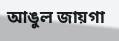আঙুল জায়গা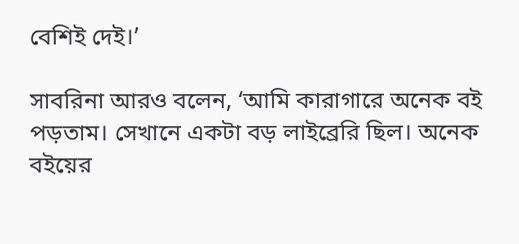বেশিই দেই।’

সাবরিনা আরও বলেন, ‘আমি কারাগারে অনেক বই পড়তাম। সেখানে একটা বড় লাইব্রেরি ছিল। অনেক বইয়ের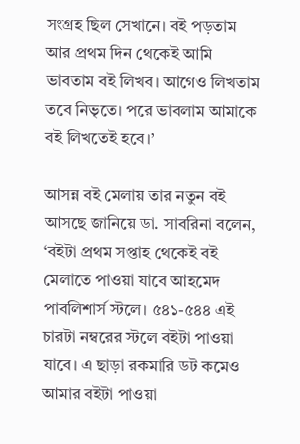সংগ্রহ ছিল সেখানে। বই পড়তাম আর প্রথম দিন থেকেই আমি ভাবতাম বই লিখব। আগেও লিখতাম তবে নিভৃতে। পরে ভাবলাম আমাকে বই লিখতেই হবে।’

আসন্ন বই মেলায় তার নতুন বই আসছে জানিয়ে ডা. সাবরিনা বলেন, ‘বইটা প্রথম সপ্তাহ থেকেই বই মেলাতে পাওয়া যাবে আহমেদ পাবলিশার্স স্টলে। ৫৪১-৫৪৪ এই চারটা নম্বরের স্টলে বইটা পাওয়া যাবে। এ ছাড়া রকমারি ডট কমেও আমার বইটা পাওয়া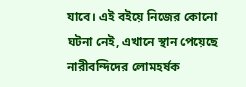যাবে। এই বইয়ে নিজের কোনো ঘটনা নেই, এখানে স্থান পেয়েছে নারীবন্দিদের লোমহর্ষক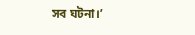সব ঘটনা।’